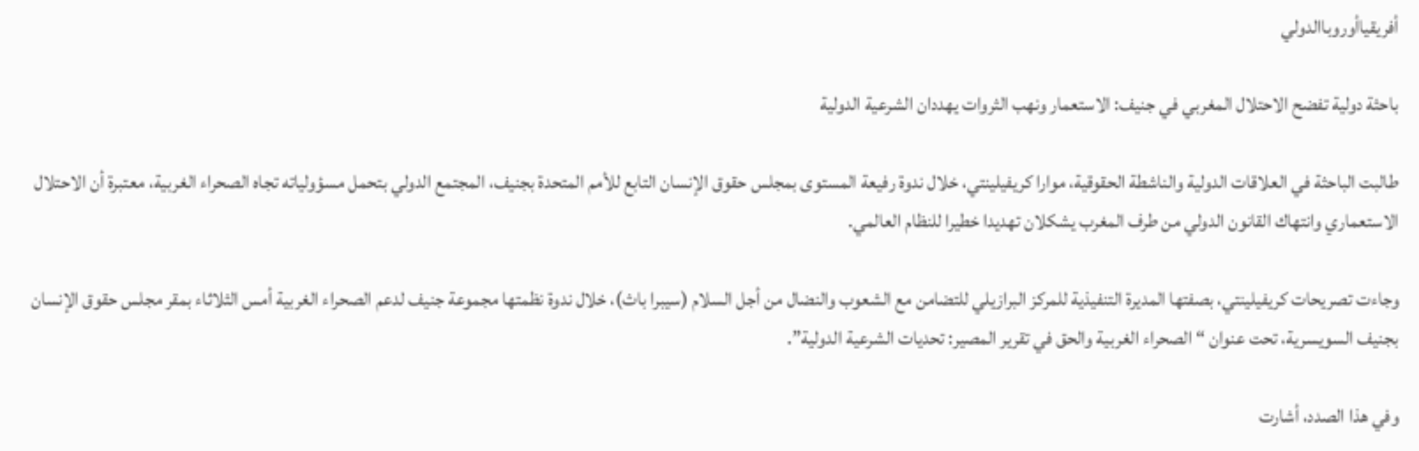أفريقياأوروباالدولي

باحثة دولية تفضح الاحتلال المغربي في جنيف: الاستعمار ونهب الثروات يهددان الشرعية الدولية

طالبت الباحثة في العلاقات الدولية والناشطة الحقوقية، موارا كريفيلينتي، خلال ندوة رفيعة المستوى بمجلس حقوق الإنسان التابع للأمم المتحدة بجنيف، المجتمع الدولي بتحمل مسؤولياته تجاه الصحراء الغربية، معتبرة أن الاحتلال الاستعماري وانتهاك القانون الدولي من طرف المغرب يشكلان تهديدا خطيرا للنظام العالمي.

وجاءت تصريحات كريفيلينتي، بصفتها المديرة التنفيذية للمركز البرازيلي للتضامن مع الشعوب والنضال من أجل السلام (سيبرا باث)، خلال ندوة نظمتها مجموعة جنيف لدعم الصحراء الغربية أمس الثلاثاء بمقر مجلس حقوق الإنسان بجنيف السويسرية، تحت عنوان “الصحراء الغربية والحق في تقرير المصير: تحديات الشرعية الدولية”.

وفي هذا الصدد، أشارت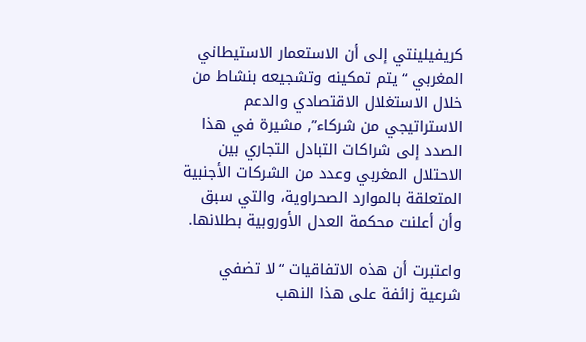كريفيلينتي إلى أن الاستعمار الاستيطاني المغربي “يتم تمكينه وتشجيعه بنشاط من خلال الاستغلال الاقتصادي والدعم الاستراتيجي من شركاء”, مشيرة في هذا الصدد إلى شراكات التبادل التجاري بين الاحتلال المغربي وعدد من الشركات الأجنبية المتعلقة بالموارد الصحراوية، والتي سبق وأن أعلنت محكمة العدل الأوروبية بطلانها.

واعتبرت أن هذه الاتفاقيات “لا تضفي شرعية زائفة على هذا النهب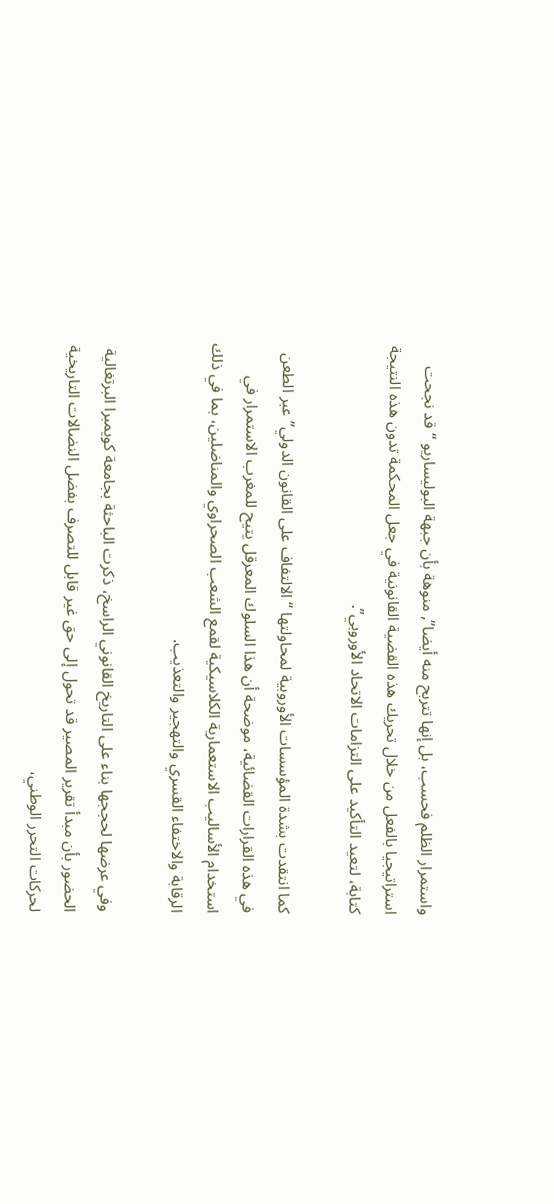واستمرار الظلم فحسب، بل إنها تتربح منه أيضا”, منوهة بأن جبهة البوليساريو “قد نجحت استراتيجيا بالفعل من خلال تحريك هذه القضية القانونية في جعل المحكمة تدون هذه النتيجة كتابة، لتعيد التأكيد على التزامات الاتحاد الأوروبي”.

كما انتقدت بشدة المؤسسات الأوروبية لمحاولتها “الالتفاف على القانون الدولي” عبر الطعن في هذه القرارات القضائية، موضحة أن هذا السلوك المعرقل يتيح للمغرب الاستمرار في استخدام الأساليب الاستعمارية الكلاسيكية لقمع الشعب الصحراوي والمناضلين، بما في ذلك الرقابة والاختفاء القسري والتهجير والتعذيب.

وفي عرضها لحججها بناء على التاريخ القانوني الراسخ، ذكرت الباحثة بجامعة كويمبرا البرتغالية الحضور بأن مبدأ تقرير المصير قد تحول إلى حق غير قابل للتصرف بفضل النضالات التاريخية لحركات التحرر الوطني،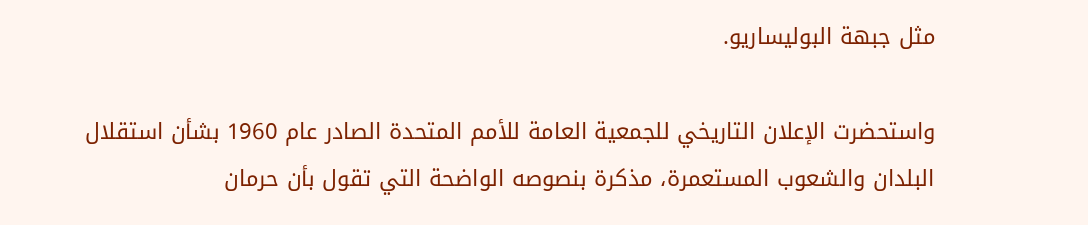مثل جبهة البوليساريو.

واستحضرت الإعلان التاريخي للجمعية العامة للأمم المتحدة الصادر عام 1960 بشأن استقلال البلدان والشعوب المستعمرة، مذكرة بنصوصه الواضحة التي تقول بأن حرمان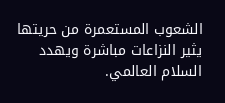الشعوب المستعمرة من حريتها يثير النزاعات مباشرة ويهدد السلام العالمي.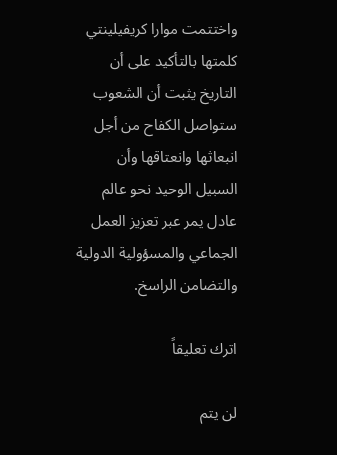واختتمت موارا كريفيلينتي كلمتها بالتأكيد على أن التاريخ يثبت أن الشعوب ستواصل الكفاح من أجل انبعاثها وانعتاقها وأن السبيل الوحيد نحو عالم عادل يمر عبر تعزيز العمل الجماعي والمسؤولية الدولية والتضامن الراسخ.

اترك تعليقاً

لن يتم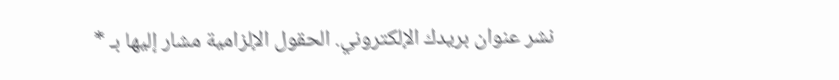نشر عنوان بريدك الإلكتروني. الحقول الإلزامية مشار إليها بـ *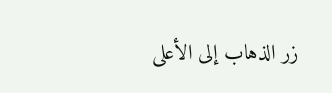زر الذهاب إلى الأعلى